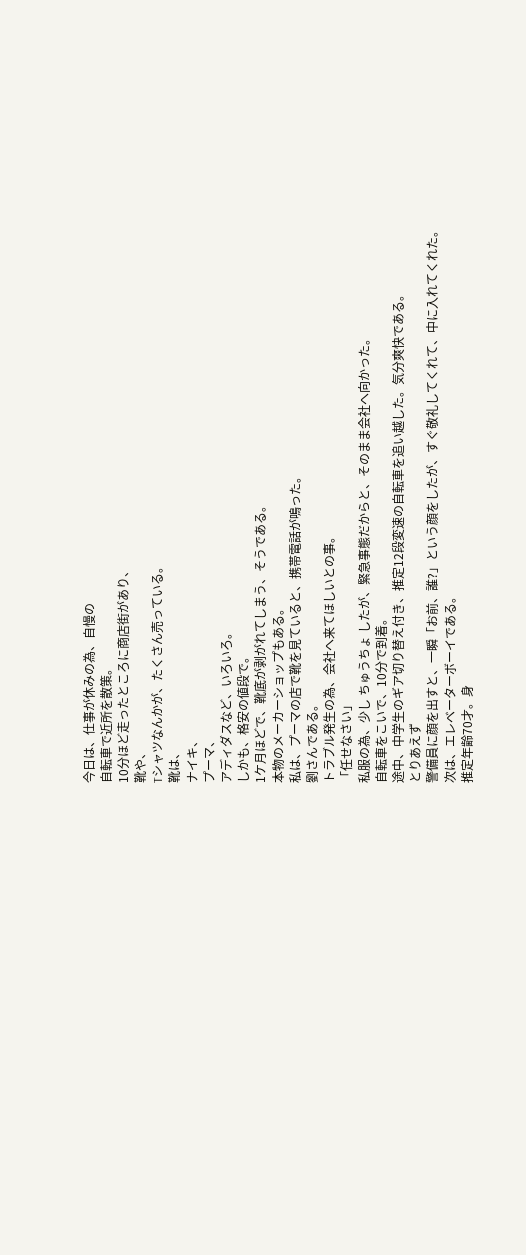今日は、仕事が休みの為、自慢の
自転車で近所を散策。
10分ほど走ったところに商店街があり、
靴や、
Tシャツなんかが、たくさん売っている。
靴は、
ナイキ、
プーマ、
アディダスなど、いろいろ。
しかも、格安の値段で。
1ケ月ほどで、靴底が剥がれてしまう、そうである。
本物のメーカーショップもある。
私は、プーマの店で靴を見ていると、携帯電話が鳴った。
劉さんである。
トラブル発生の為、会社へ来てほしいとの事。
「任せなさい」
私服の為、少し ちゅうちょ したが、緊急事態だからと、そのまま会社へ向かった。
自転車をこいで、10分で到着。
途中、中学生のギア切り替え付き、推定12段変速の自転車を追い越した。気分爽快である。
とりあえず
警備員に顔を出すと、一瞬「お前、誰?」という顔をしたが、すぐ敬礼してくれて、中に入れてくれた。
次は、エレベーターボーイである。
推定年齢70才。身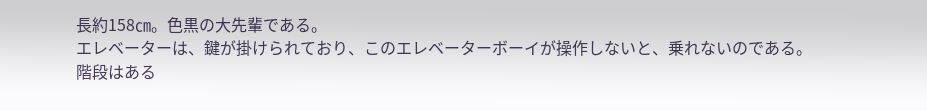長約158㎝。色黒の大先輩である。
エレベーターは、鍵が掛けられており、このエレベーターボーイが操作しないと、乗れないのである。
階段はある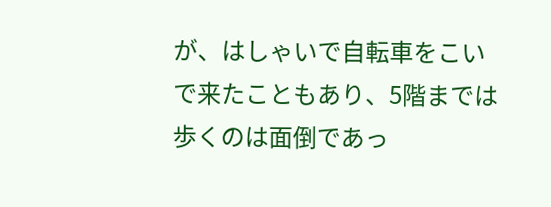が、はしゃいで自転車をこいで来たこともあり、5階までは歩くのは面倒であっ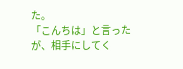た。
「こんちは」と言ったが、相手にしてく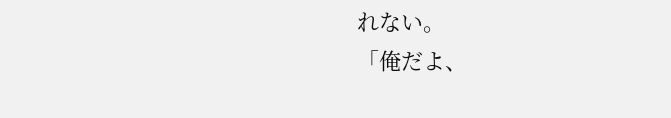れない。
「俺だよ、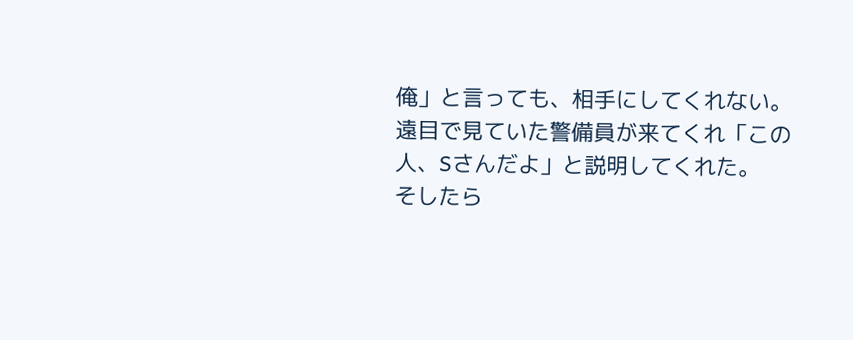俺」と言っても、相手にしてくれない。
遠目で見ていた警備員が来てくれ「この人、Sさんだよ」と説明してくれた。
そしたら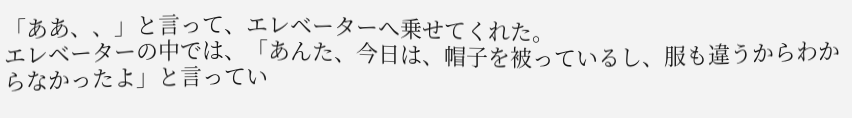「ああ、、」と言って、エレベーターへ乗せてくれた。
エレベーターの中では、「あんた、今日は、帽子を被っているし、服も違うからわからなかったよ」と言ってい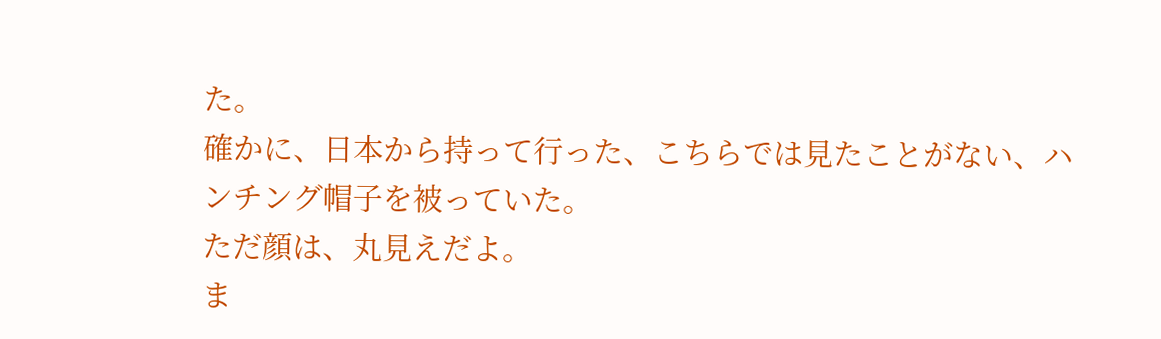た。
確かに、日本から持って行った、こちらでは見たことがない、ハンチング帽子を被っていた。
ただ顔は、丸見えだよ。
ま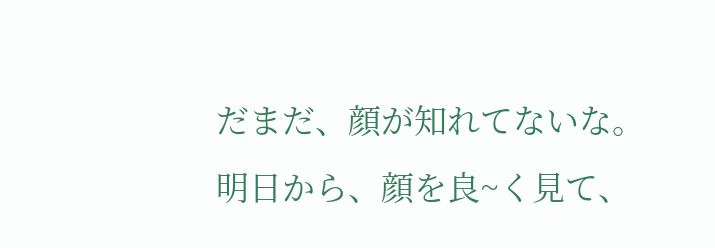だまだ、顔が知れてないな。明日から、顔を良~く見て、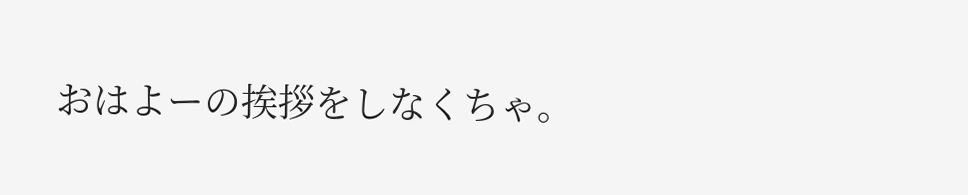おはよーの挨拶をしなくちゃ。